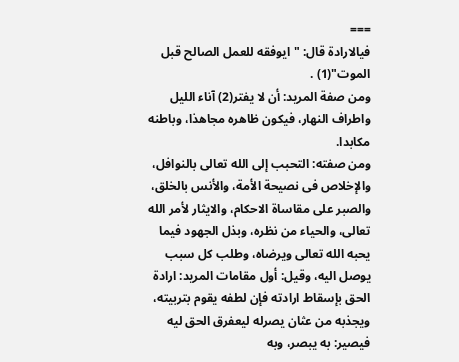===
فيالارادة قال: "ايوفقه للعمل الصالح قبل الموت"(1) .
ومن صفة المريد: أن لا يفتر(2) آناء الليل واطراف النهار، فيكون ظاهره مجاهذا، وباطنه مكابدا.
ومن صفته: التحبب إلى الله تعالى بالنوافل، والإخلاص فى نصيحة الأمة، والأنس بالخلق، والصبر على مقاساة الاحكام، والايثار لأمر الله تعالى، والحياء من نظره، وبذل الجهود فيما يحبه الله تعالى ويرضاه، وطلب كل سبب يوصل اليه، وقيل: أول مقامات المريد: ارادة الحق بإسقاط ارادته فإن لطفه يقوم بتربيته، ويجذبه من عثان يصرله ليعفرق الحق ليه فيصير: به يبصر، وبه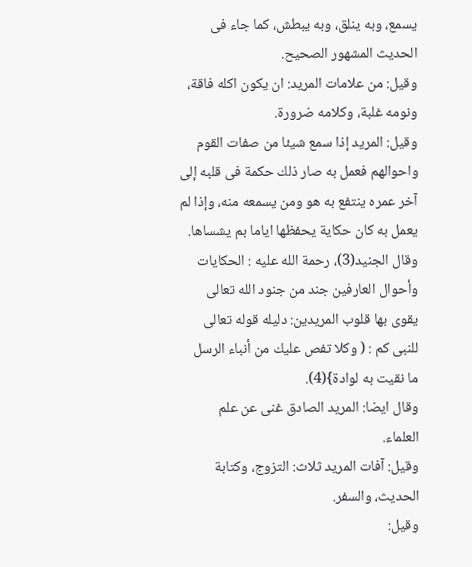يسمع، وبه ينلق، وبه يبطش، كما جاء فى الحديث المشهور الصحيح.
وقيل: من علامات المريد: ان يكون اكله فاقة، ونومه غلبة، وكلامه ضرورة.
وقيل: المريد إذا سمع شيئا من صفات القوم واحوالهم فعمل به صار ذلك حكمة فى قلبه إلى آخر عمره ينتفع به هو ومن يسمعه منه، وإذا لم يعمل به كان حكاية يحفظها اياما بم يشساها.
وقال الجنيد(3)، رحمة الله عليه : الحكايات وأحوال العارفين جند من جنود الله تعالى يقوى بها قلوب المريدين: دليله قوله تعالى للنبى كم : ( وكلا تفص عليك من أنباء الرسل ما نقيت به لوادة}(4).
وقال ايضا: المريد الصادق غنى عن علم العلماء.
وقيل: آفات المريد ثلاث: التزوج، وكتابة الحديث، والسفر.
وقيل: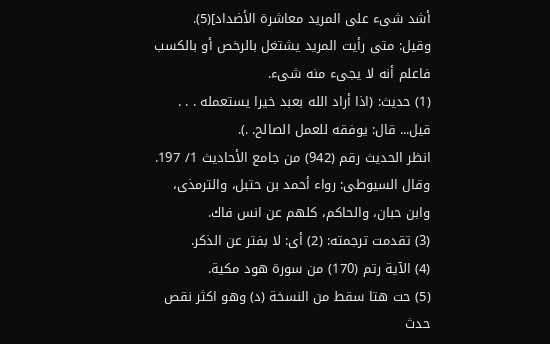أشد شىء على المريد معاشرة الأضداد](5).
وقيل: متى رأيت المريد يشتغل بالرخص أو بالكسب فاعلم أنه لا يجىء منه شىء.
(1) حديث: (اذا أراد الله بعبد خيرا يستعمله . . . قيل... قال: يوفقه للعمل الصالح. .).
انظر الحديث رقم (942) من جامع الأحاديث 1/ 197.
وقال السيوطى: رواء أحمد بن حتبل، والترمذى، وابن حبان، والحاكم، كلهم عن انس فاك.
(3) تقدمت ترجمته: (2) أى: لا بفتر عن الذكر.
(4) الآية رتم (170) من سورة هود مكية.
(5) حت هتا سقط من النسخة (د) وهو اكثر نقص حدث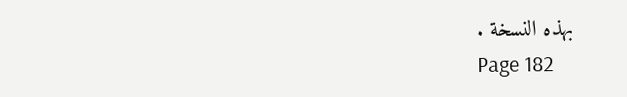بهذه النسخة .
Page 182